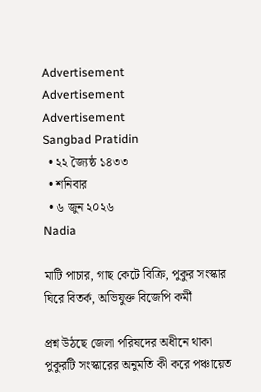Advertisement
Advertisement
Advertisement
Sangbad Pratidin
  • ২২ জ্যৈষ্ঠ ১৪৩৩
  • শনিবার
  • ৬ জুন ২০২৬
Nadia

মাটি পাচার, গাছ কেটে বিক্রি, পুকুর সংস্কার ঘিরে বিতর্ক, অভিযুক্ত বিজেপি কর্মী

প্রশ্ন উঠছে জেলা পরিষদের অধীনে থাকা পুকুরটি সংস্কারের অনুমতি কী করে পঞ্চায়েত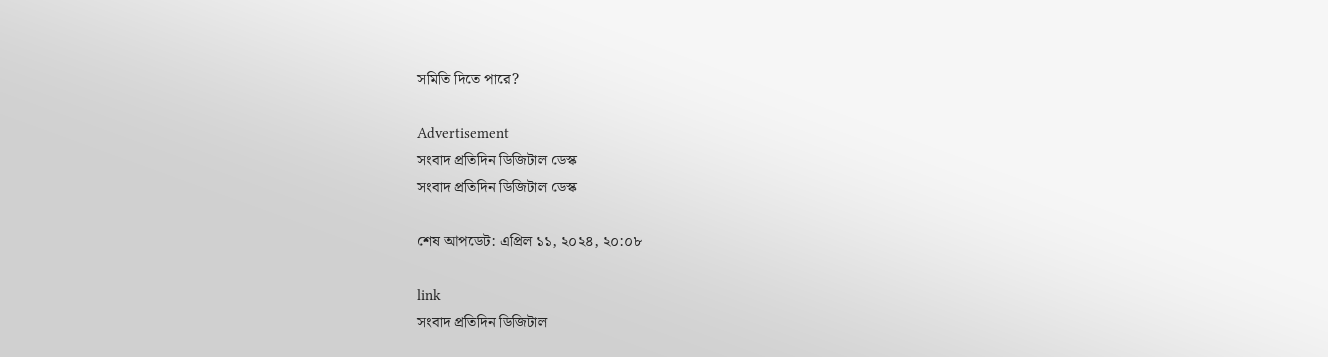সমিতি দিতে পারে?

Advertisement
সংবাদ প্রতিদিন ডিজিটাল ডেস্ক
সংবাদ প্রতিদিন ডিজিটাল ডেস্ক

শেষ আপডেট: এপ্রিল ১১, ২০২৪, ২০:০৮

link
সংবাদ প্রতিদিন ডিজিটাল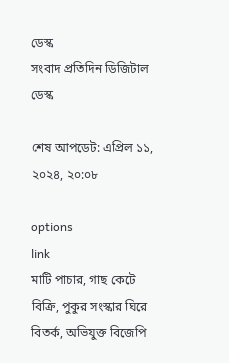ডেস্ক
সংবাদ প্রতিদিন ডিজিটাল ডেস্ক

শেষ আপডেট: এপ্রিল ১১, ২০২৪, ২০:০৮

options
link
মাটি পাচার, গাছ কেটে বিক্রি, পুকুর সংস্কার ঘিরে বিতর্ক, অভিযুক্ত বিজেপি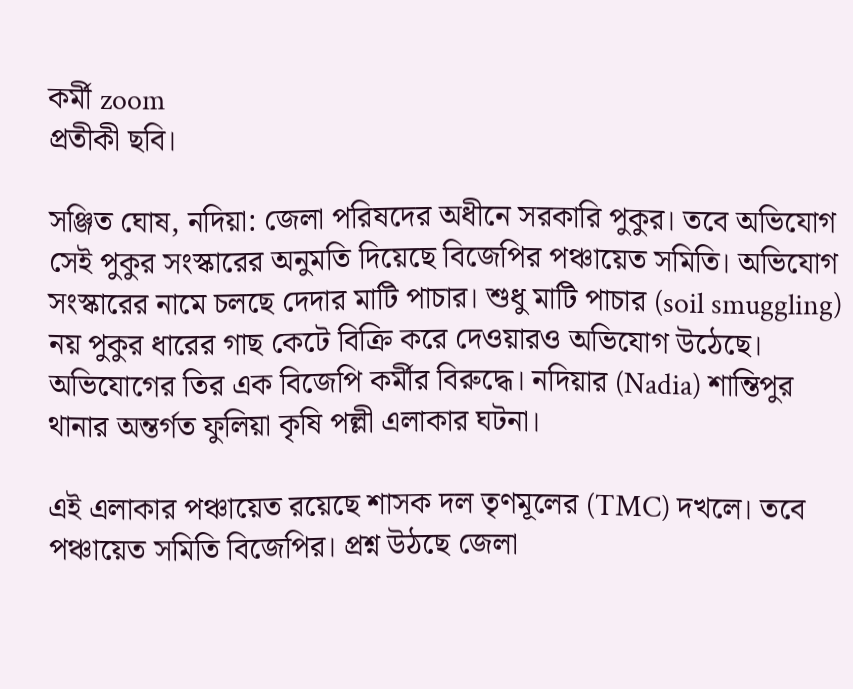কর্মী zoom
প্রতীকী ছবি।

সঞ্জিত ঘোষ, নদিয়া: জেলা পরিষদের অধীনে সরকারি পুকুর। তবে অভিযোগ সেই পুকুর সংস্কারের অনুমতি দিয়েছে বিজেপির পঞ্চায়েত সমিতি। অভিযোগ সংস্কারের নামে চলছে দেদার মাটি পাচার। শুধু মাটি পাচার (soil smuggling) নয় পুকুর ধারের গাছ কেটে বিক্রি করে দেওয়ারও অভিযোগ উঠেছে। অভিযোগের তির এক বিজেপি কর্মীর বিরুদ্ধে। নদিয়ার (Nadia) শান্তিপুর থানার অন্তর্গত ফুলিয়া কৃষি পল্লী এলাকার ঘটনা।

এই এলাকার পঞ্চায়েত রয়েছে শাসক দল তৃণমূলের (TMC) দখলে। তবে পঞ্চায়েত সমিতি বিজেপির। প্রশ্ন উঠছে জেলা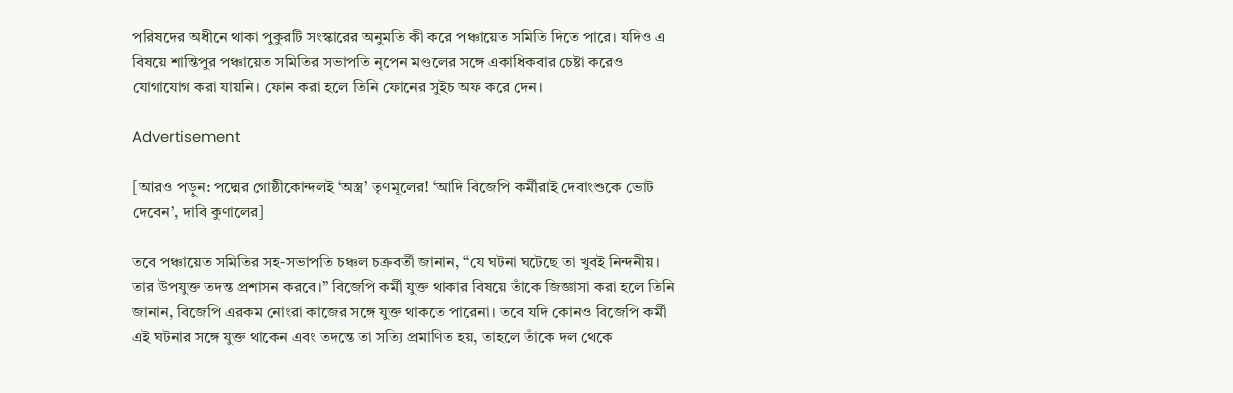পরিষদের অধীনে থাকা পুকুরটি সংস্কারের অনুমতি কী করে পঞ্চায়েত সমিতি দিতে পারে। যদিও এ বিষয়ে শান্তিপুর পঞ্চায়েত সমিতির সভাপতি নৃপেন মণ্ডলের সঙ্গে একাধিকবার চেষ্টা করেও যোগাযোগ করা যায়নি। ফোন করা হলে তিনি ফোনের সুইচ অফ করে দেন।

Advertisement

[আরও পড়ুন: পদ্মের গোষ্ঠীকোন্দলই ‘অস্ত্র’ তৃণমূলের! ‘আদি বিজেপি কর্মীরাই দেবাংশুকে ভোট দেবেন’, দাবি কুণালের]

তবে পঞ্চায়েত সমিতির সহ-সভাপতি চঞ্চল চক্রবর্তী জানান, “যে ঘটনা ঘটেছে তা খুবই নিন্দনীয়। তার উপযুক্ত তদন্ত প্রশাসন করবে।” বিজেপি কর্মী যুক্ত থাকার বিষয়ে তাঁকে জিজ্ঞাসা করা হলে তিনি জানান, বিজেপি এরকম নোংরা কাজের সঙ্গে যুক্ত থাকতে পারেনা। তবে যদি কোনও বিজেপি কর্মী এই ঘটনার সঙ্গে যুক্ত থাকেন এবং তদন্তে তা সত্যি প্রমাণিত হয়, তাহলে তাঁকে দল থেকে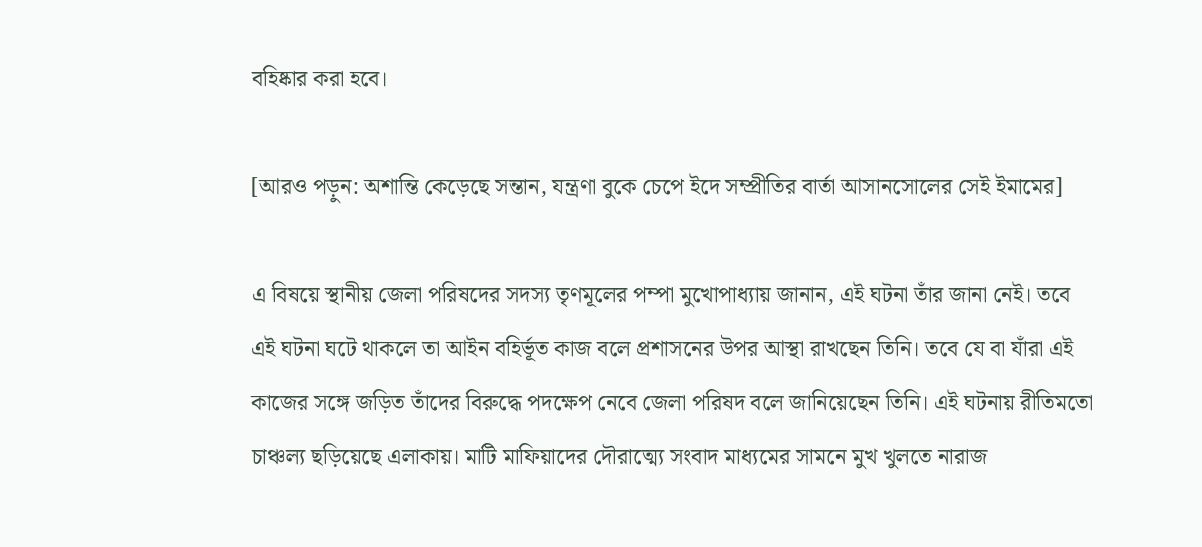বহিষ্কার করা হবে।

[আরও পড়ুন: অশান্তি কেড়েছে সন্তান, যন্ত্রণা বুকে চেপে ইদে সম্প্রীতির বার্তা আসানসোলের সেই ইমামের]

এ বিষয়ে স্থানীয় জেলা পরিষদের সদস্য তৃণমূলের পম্পা মুখোপাধ্যায় জানান, এই ঘটনা তাঁর জানা নেই। তবে এই ঘটনা ঘটে থাকলে তা আইন বহির্ভূত কাজ বলে প্রশাসনের উপর আস্থা রাখছেন তিনি। তবে যে বা যাঁরা এই কাজের সঙ্গে জড়িত তাঁদের বিরুদ্ধে পদক্ষেপ নেবে জেলা পরিষদ বলে জানিয়েছেন তিনি। এই ঘটনায় রীতিমতো চাঞ্চল্য ছড়িয়েছে এলাকায়। মাটি মাফিয়াদের দৌরাত্ম্যে সংবাদ মাধ্যমের সামনে মুখ খুলতে নারাজ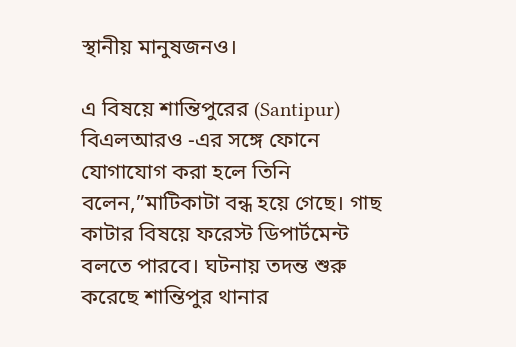স্থানীয় মানুষজনও।

এ বিষয়ে শান্তিপুরের (Santipur) বিএলআরও -এর সঙ্গে ফোনে যোগাযোগ করা হলে তিনি বলেন,”মাটিকাটা বন্ধ হয়ে গেছে। গাছ কাটার বিষয়ে ফরেস্ট ডিপার্টমেন্ট বলতে পারবে। ঘটনায় তদন্ত শুরু করেছে শান্তিপুর থানার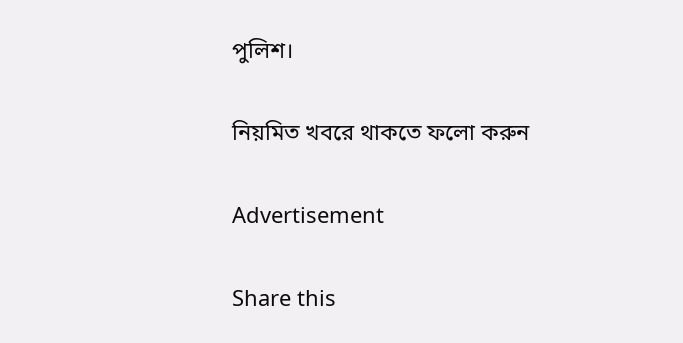পুলিশ।

নিয়মিত খবরে থাকতে ফলো করুন

Advertisement

Share this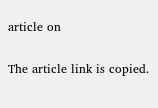article on

The article link is copied.